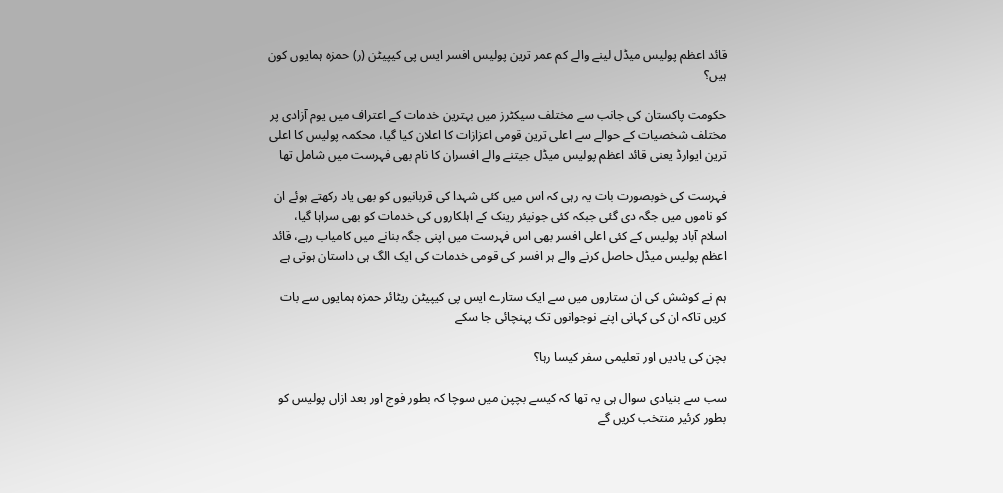قائد اعظم پولیس میڈل لینے والے کم عمر ترین پولیس افسر ایس پی کیپیٹن (ر) حمزہ ہمایوں کون ہیں؟

حکومت پاکستان کی جانب سے مختلف سیکٹرز میں بہترین خدمات کے اعتراف میں یوم آزادی پر مختلف شخصیات کے حوالے سے اعلی ترین قومی اعزازات کا اعلان کیا گیا، محکمہ پولیس کا اعلی ترین ایوارڈ یعنی قائد اعظم پولیس میڈل جیتنے والے افسران کا نام بھی فہرست میں شامل تھا

فہرست کی خوبصورت بات یہ رہی کہ اس میں کئی شہدا کی قربانیوں کو بھی یاد رکھتے ہوئے ان کو ناموں میں جگہ دی گئی جبکہ کئی جونیئر رینک کے اہلکاروں کی خدمات کو بھی سراہا گیا، اسلام آباد پولیس کے کئی اعلی افسر بھی اس فہرست میں اپنی جگہ بنانے میں کامیاب رہے، قائد اعظم پولیس میڈل حاصل کرنے والے ہر افسر کی قومی خدمات کی ایک الگ ہی داستان ہوتی ہے

ہم نے کوشش کی ان ستاروں میں سے ایک ستارے ایس پی کیپیٹن ریٹائر حمزہ ہمایوں سے بات کریں تاکہ ان کی کہانی اپنے نوجوانوں تک پہنچائی جا سکے

بچن کی یادیں اور تعلیمی سفر کیسا رہا؟

سب سے بنیادی سوال ہی یہ تھا کہ کیسے بچپن میں سوچا کہ بطور فوج اور بعد ازاں پولیس کو بطور کرئیر منتخب کریں گے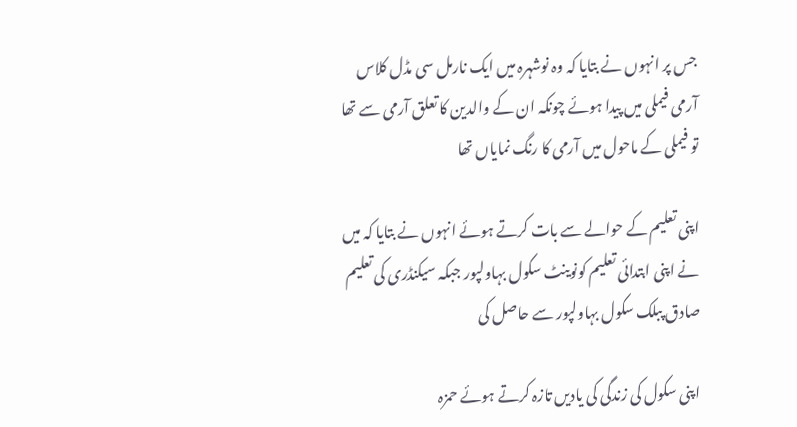جس پر انہوں نے بتایا کہ وہ نوشہرہ میں ایک نارمل سی مڈل کلاس آرمی فیملی میں پیدا ہوئے چونکہ ان کے والدین کا تعلق آرمی سے تھا تو فیملی کے ماحول میں آرمی کا رنگ نمایاں تھا

اپنی تعلیم کے حوالے سے بات کرتے ہوئے انہوں نے بتایا کہ میں نے اپنی ابتدائی تعلیم کونوینٹ سکول بہاولپور جبکہ سیکنڈری کی تعلیم صادق پبلک سکول بہاولپور سے حاصل کی

اپنی سکول کی زندگی کی یادیں تازہ کرتے ہوئے حمزہ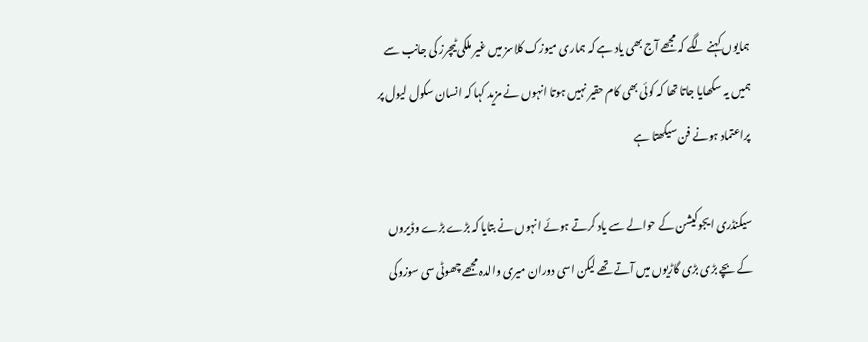ہمایوں کہنے لگے کہ مجھے آج بھی یاد ہے کہ ہماری میوزک کلاسز میں غیر ملکی ٹیچرز کی جانب سے ہمیں یہ سکھایا جاتا تھا کہ کوئی بھی کام حقیر نہیں ہوتا انہوں نے مزید کہا کہ انسان سکول لیول پر پراعتماد ہونے فن سیکھتا ہے

سیکنڈری ایجوکیشن کے حوالے سے یاد کرتے ہوئے انہوں نے بتایا کہ بڑے بڑے وڈیروں کے بچے بڑی بڑی گاڑیوں میں آتے تھے لیکن اسی دوران میری والدہ مجھے چھوٹی سی سوزوکی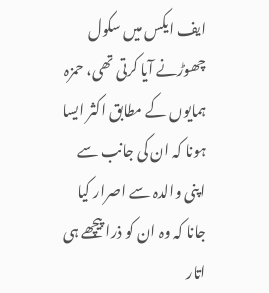ایف ایکس میں سکول چھوڑنے آیا کرتی تھی، حمزہ ہمایوں کے مطابق اکثر ایسا ہونا کہ ان کی جانب سے اپنی والدہ سے اصرار کیا جانا کہ وہ ان کو ذرا پیچھے ہی اتار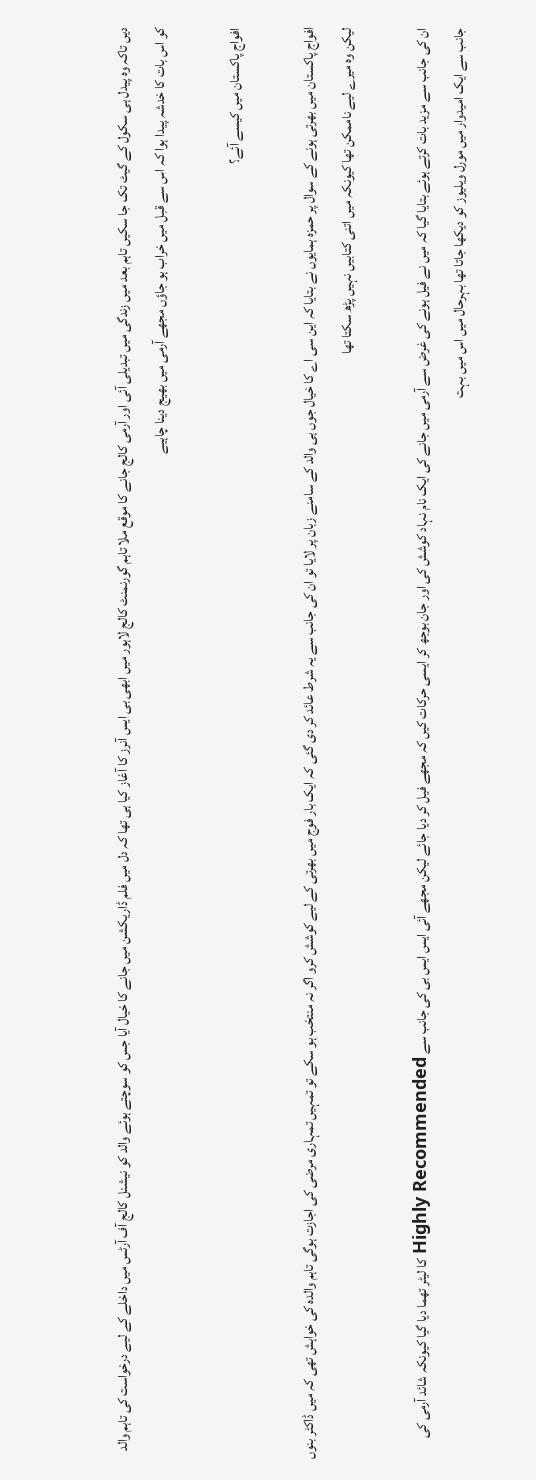دیں تاکہ وہ پیدل ہی سکول کے گیٹ تک جا سکیں تاہم بعد میں زندگی میں تبدیلی آئی اور آرمی کالج جانے کا موقع ملا تاہم گورنمنٹ کالج لاہور میں ابھی بی ایس آنرز کا آغاز کیا ہی تھا کہ دل میں فلم ڈاریکشن میں جانے کا خیال آیا جس کو سوچتے ہوئے والد کو نیشنل کالج آف آرٹس میں داخلے کے لیے درخواست کی تاہم والد کو اس بات کا خدشہ پیدا ہوا کہ اس سے قبل میں خراب ہو جاؤں مجھے آرمی میں بھیج دینا چاہیے

افواج پاکستان میں کیسے آئے؟

افواج پاکستان میں بھرتی ہونے کے سوال پر حمزہ ہمایوں نے بتایا کہ این سی اے کا خیال جوں ہی والد کے سامنے زبان پر لایا تو ان کی جانب سے یہ شرط عائد کر دی گئی کہ ایک بار فوج میں بھرتی کے لیے کوشش کرو اگر نہ منتخب ہو سکے تو تمہیں تمہاری مرضی کی اجازت ہوگی تاہم والدہ کی خواہش تھی کہ میں ڈاکٹر بنوں لیکن وہ میرے لیے ناممکن تھا کیونکہ میں اتنی کتابیں نہیں پڑھ سکتا تھا

ان کی جانب سے مزید بات کرتے ہوئے بتایا گیا کہ میں نے فیل ہونے کی غرض سے آرمی میں جانے کی ایک نام نہاد کوشش کی اور جان بوجھ کر ایسی حرکات کیں کہ مجھے فیل کر دیا جائے لیکن مجھے آئی ایس ایس بی کی جانب سے Highly Recommended کا لیٹر تھما دیا گیا کیونکہ شائد آرمی کی جانب سے ایک امیدوار میں مورل ویلیوز کو دیکھا جاتا تھا بہرحال میں اس میں بہت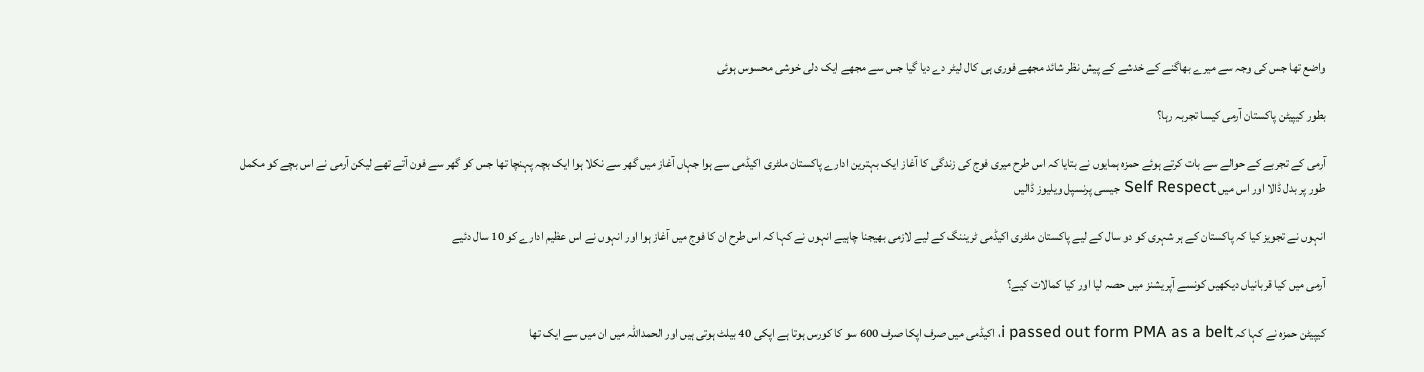واضع تھا جس کی وجہ سے میرے بھاگنے کے خدشے کے پیش نظر شائد مجھے فوری ہی کال لیٹر دے دیا گیا جس سے مجھے ایک دلی خوشی محسوس ہوئی

بطور کیپیٹن پاکستان آرمی کیسا تجربہ رہا؟

آرمی کے تجربے کے حوالے سے بات کرتے ہوئے حمزہ ہمایوں نے بتایا کہ اس طرح میری فوج کی زندگی کا آغاز ایک بہترین ادارے پاکستان ملٹری اکیڈمی سے ہوا جہاں آغاز میں گھر سے نکلا ہوا ایک بچہ پہنچا تھا جس کو گھر سے فون آتے تھے لیکن آرمی نے اس بچے کو مکمل طور پر بدل ڈالا اور اس میں Self Respect جیسی پرنسپل ویلیوز ڈالیں

انہوں نے تجویز کیا کہ پاکستان کے ہر شہری کو دو سال کے لیے پاکستان ملٹری اکیڈمی ٹریننگ کے لیے لازمی بھیجنا چاہیے انہوں نے کہا کہ اس طرح ان کا فوج میں آغاز ہوا اور انہوں نے اس عظیم ادارے کو 10 سال دئیے

آرمی میں کیا قربانیاں دیکھیں کونسے آپریشنز میں حصہ لیا اور کیا کمالات کیے؟

کیپیٹن حمزہ نے کہا کہ i passed out form PMA as a belt، اکیڈمی میں صرف اپکا صرف 600 سو کا کورس ہوتا ہے اپکی 40 بیلٹ ہوتی ہیں اور الحمداللہ میں ان میں سے ایک تھا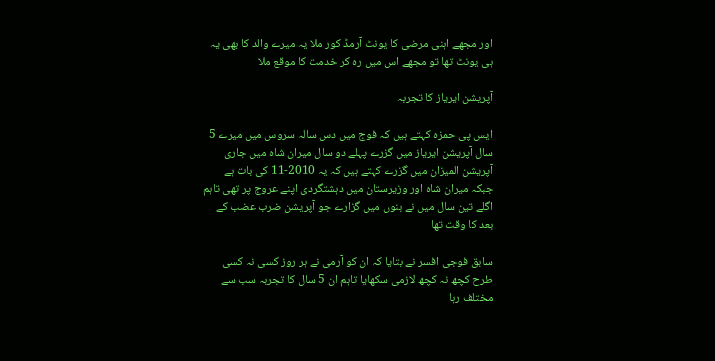اور مجھے اہنی مرضی کا یونٹ آرمڈ کور ملا یہ میرے والد کا بھی یہ ہی یونٹ تھا تو مجھے اس میں رہ کر خدمت کا موقع ملا

آپریشن ایریاز کا تجربہ

ایس پی حمزہ کہتے ہیں کہ فوج میں دس سالہ سروس میں میرے 5 سال آپریشن ایریاز میں گزرے پہلے دو سال میران شاہ میں جاری آپریشن المیزان میں گزرے کہتے ہیں کہ یہ 2010-11 کی بات ہے جبکہ میران شاہ اور وزیرستان میں دہشتگردی اپنے عروج پر تھی تاہم اگلے تین سال میں نے بنوں میں گزارے جو آپریشن ضرب عضب کے بعد کا وقت تھا

سابق فوجی افسر نے بتایا کہ ان کو آرمی نے ہر روز کسی نہ کسی طرح کچھ نہ کچھ لازمی سکھایا تاہم ان 5 سال کا تجربہ سب سے مختلف رہا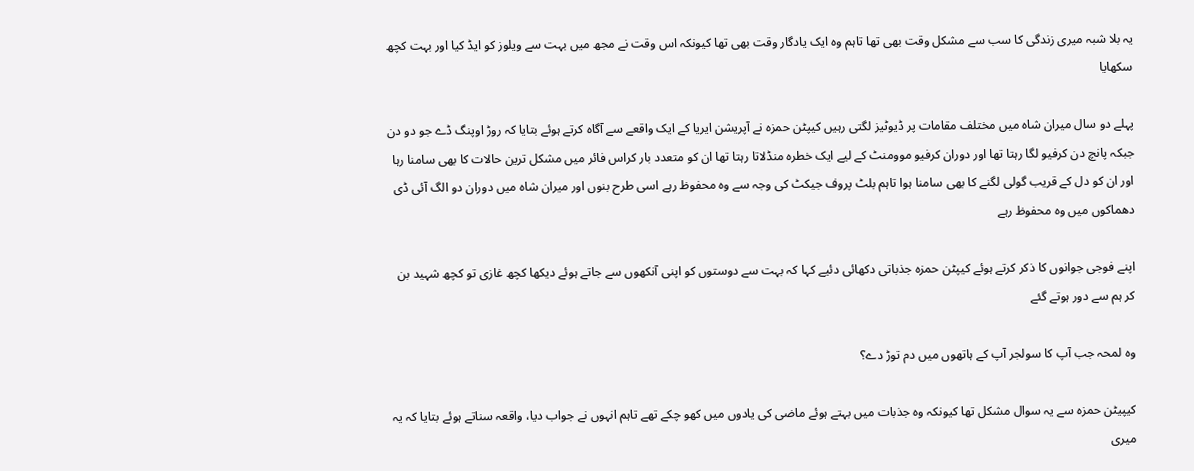یہ بلا شبہ میری زندگی کا سب سے مشکل وقت بھی تھا تاہم وہ ایک یادگار وقت بھی تھا کیونکہ اس وقت نے مجھ میں بہت سے ویلوز کو ایڈ کیا اور بہت کچھ سکھایا

پہلے دو سال میران شاہ میں مختلف مقامات پر ڈیوٹیز لگتی رہیں کیپٹن حمزہ نے آپریشن ایریا کے ایک واقعے سے آگاہ کرتے ہوئے بتایا کہ روڑ اوپنگ ڈے جو دو دن جبکہ پانچ دن کرفیو لگا رہتا تھا اور دوران کرفیو موومنٹ کے لیے ایک خطرہ منڈلاتا رہتا تھا ان کو متعدد بار کراس فائر میں مشکل ترین حالات کا بھی سامنا رہا اور ان کو دل کے قریب گولی لگنے کا بھی سامنا ہوا تاہم بلٹ پروف جیکٹ کی وجہ سے وہ محفوظ رہے اسی طرح بنوں اور میران شاہ میں دوران دو الگ آئی ڈی دھماکوں میں وہ محفوظ رہے

اپنے فوجی جوانوں کا ذکر کرتے ہوئے کیپٹن حمزہ جذباتی دکھائی دئیے کہا کہ بہت سے دوستوں کو اپنی آنکھوں سے جاتے ہوئے دیکھا کچھ غازی تو کچھ شہید بن کر ہم سے دور ہوتے گئے

وہ لمحہ جب آپ کا سولجر آپ کے ہاتھوں میں دم توڑ دے؟

کیپیٹن حمزہ سے یہ سوال مشکل تھا کیونکہ وہ جذبات میں بہتے ہوئے ماضی کی یادوں میں کھو چکے تھے تاہم انہوں نے جواب دیا، واقعہ سناتے ہوئے بتایا کہ یہ میری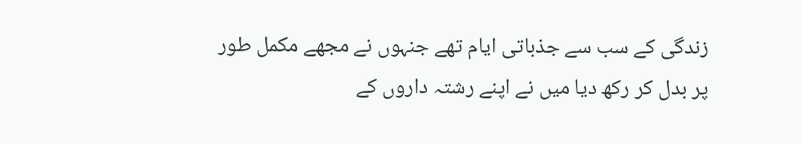زندگی کے سب سے جذباتی ایام تھے جنہوں نے مجھے مکمل طور پر بدل کر رکھ دیا میں نے اپنے رشتہ داروں کے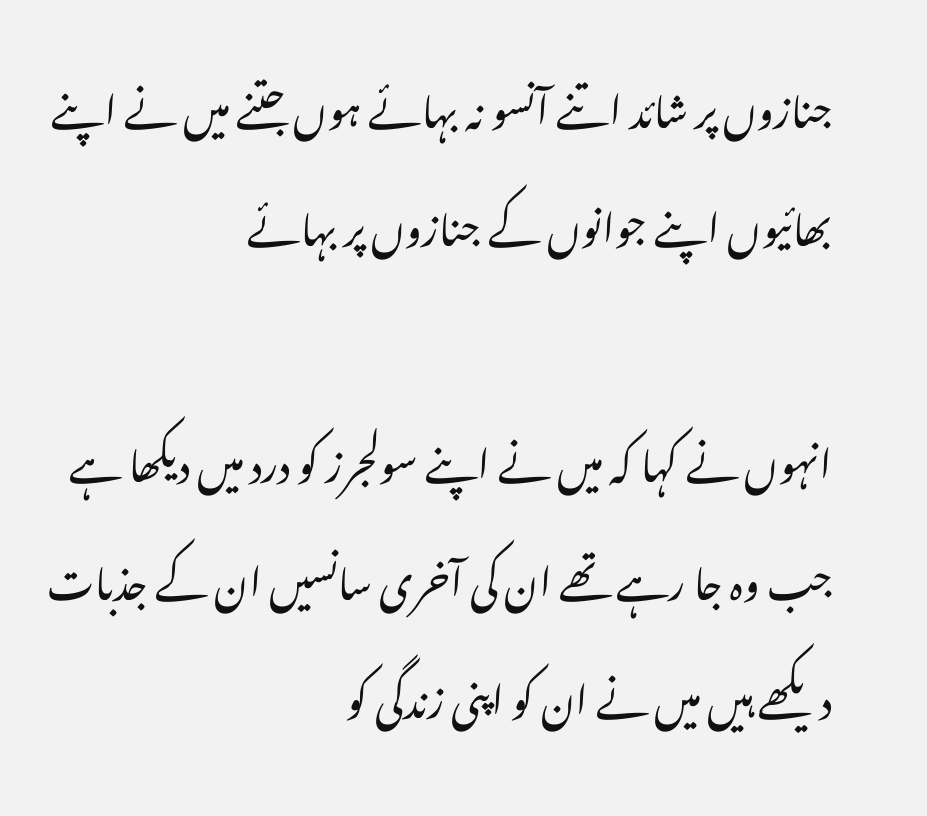جنازوں پر شائد اتنے آنسو نہ بہائے ہوں جتنے میں نے اپنے بھائیوں اپنے جوانوں کے جنازوں پر بہائے

انہوں نے کہا کہ میں نے اپنے سولجرز کو درد میں دیکھا ہے جب وہ جا رہے تھے ان کی آخری سانسیں ان کے جذبات دیکھے ہیں میں نے ان کو اپنی زندگی کو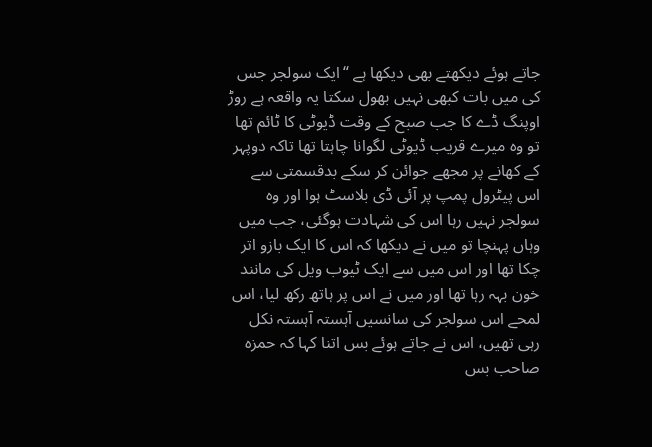جاتے ہوئے دیکھتے بھی دیکھا ہے “ایک سولجر جس کی میں بات کبھی نہیں بھول سکتا یہ واقعہ ہے روڑ اوپنگ ڈے کا جب صبح کے وقت ڈیوٹی کا ٹائم تھا تو وہ میرے قریب ڈیوٹی لگوانا چاہتا تھا تاکہ دوپہر کے کھانے پر مجھے جوائن کر سکے بدقسمتی سے اس پیٹرول پمپ پر آئی ڈی بلاسٹ ہوا اور وہ سولجر نہیں رہا اس کی شہادت ہوگئی، جب میں وہاں پہنچا تو میں نے دیکھا کہ اس کا ایک بازو اتر چکا تھا اور اس میں سے ایک ٹیوب ویل کی مانند خون بہہ رہا تھا اور میں نے اس پر ہاتھ رکھ لیا، اس لمحے اس سولجر کی سانسیں آہستہ آہستہ نکل رہی تھیں، اس نے جاتے ہوئے بس اتنا کہا کہ حمزہ صاحب بس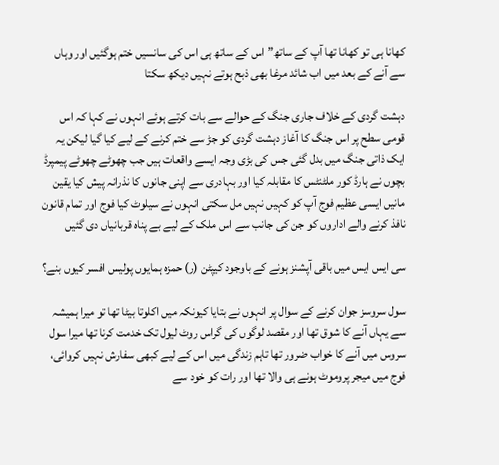کھانا ہی تو کھانا تھا آپ کے ساتھ” اس کے ساتھ ہی اس کی سانسیں ختم ہوگئیں اور وہاں سے آنے کے بعد میں اب شائد مرغا بھی ذبح ہوتے نہیں دیکھ سکتا

دہشت گردی کے خلاف جاری جنگ کے حوالے سے بات کرتے ہوئے انہوں نے کہا کہ اس قومی سطح پر اس جنگ کا آغاز دہشت گردی کو جڑ سے ختم کرنے کے لیے کیا گیا لیکن یہ ایک ذاتی جنگ میں بدل گئی جس کی بڑی وجہ ایسے واقعات ہیں جب چھوٹے چھوٹے پیمپرڈ بچوں نے ہارڈ کور ملٹنٹس کا مقابلہ کیا اور بہادری سے اپنی جانوں کا نذرانہ پیش کیا یقین مانیں ایسی عظیم فوج آپ کو کہیں نہیں مل سکتی انہوں نے سیلوٹ کیا فوج اور تمام قانون نافذ کرنے والے اداروں کو جن کی جانب سے اس ملک کے لیے بے پناہ قربانیاں دی گئیں

سی ایس ایس میں باقی آپشنز ہونے کے باوجود کیپٹن (ر) حمزہ ہمایوں پولیس افسر کیوں بنے؟

سول سروسز جوان کرنے کے سوال پر انہوں نے بتایا کیونکہ میں اکلوتا بیٹا تھا تو میرا ہمیشہ سے یہاں آنے کا شوق تھا اور مقصد لوگوں کی گراس روٹ لیول تک خدمت کرنا تھا میرا سول سروس میں آنے کا خواب ضرور تھا تاہم زندگی میں اس کے لیے کبھی سفارش نہیں کروائی، فوج میں میجر پروموٹ ہونے ہی والا تھا اور رات کو خود سے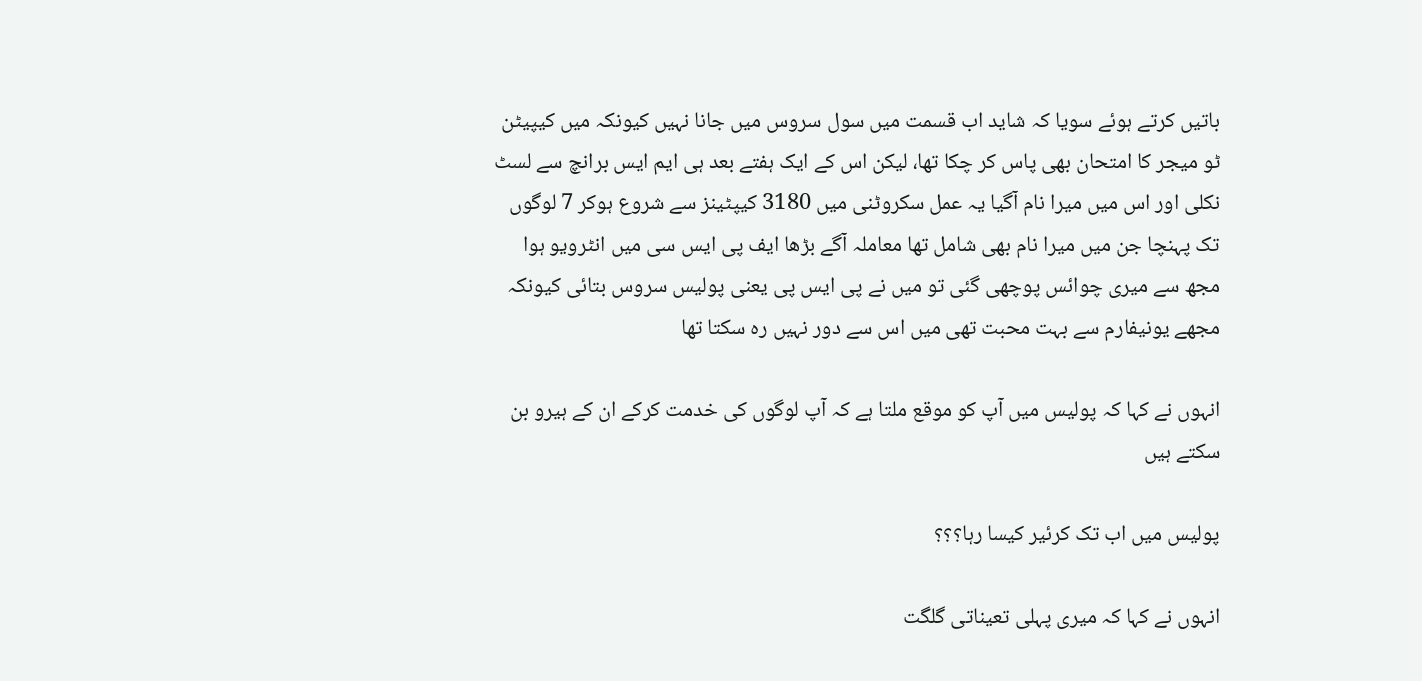باتیں کرتے ہوئے سویا کہ شاید اب قسمت میں سول سروس میں جانا نہیں کیونکہ میں کیپیٹن ٹو میجر کا امتحان بھی پاس کر چکا تھا، لیکن اس کے ایک ہفتے بعد ہی ایم ایس برانچ سے لسٹ نکلی اور اس میں میرا نام آگیا یہ عمل سکروٹنی میں 3180 کیپٹینز سے شروع ہوکر 7 لوگوں تک پہنچا جن میں میرا نام بھی شامل تھا معاملہ آگے بڑھا ایف پی ایس سی میں انٹرویو ہوا مجھ سے میری چوائس پوچھی گئی تو میں نے پی ایس پی یعنی پولیس سروس بتائی کیونکہ مجھے یونیفارم سے بہت محبت تھی میں اس سے دور نہیں رہ سکتا تھا

انہوں نے کہا کہ پولیس میں آپ کو موقع ملتا ہے کہ آپ لوگوں کی خدمت کرکے ان کے ہیرو بن سکتے ہیں

پولیس میں اب تک کرئیر کیسا رہا؟؟؟

انہوں نے کہا کہ میری پہلی تعیناتی گلگت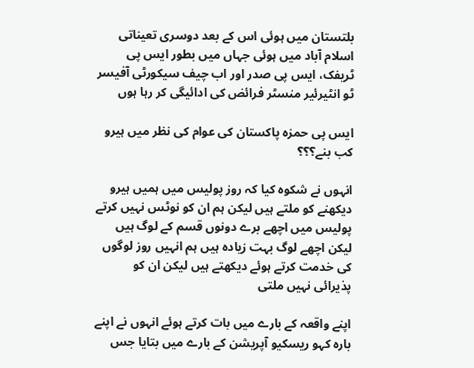بلتستان میں ہوئی اس کے بعد دوسری تعیناتی اسلام آباد میں ہوئی جہاں میں بطور ایس پی ٹریفک، ایس پی صدر اور اب چیف سیکورٹی آفیسر ٹو انٹیرئیر منسٹر فرائض کی ادائیگی کر رہا ہوں

ایس پی حمزہ پاکستان کی عوام کی نظر میں ہیرو کب بنے؟؟؟

انہوں نے شکوہ کیا کہ روز پولیس میں ہمیں ہیرو دیکھنے کو ملتے ہیں لیکن ہم ان کو نوٹس نہیں کرتے پولیس میں اچھے برے دونوں قسم کے لوگ ہیں لیکن اچھے لوگ بہت زیادہ ہیں ہم انہیں روز لوگوں کی خدمت کرتے ہوئے دیکھتے ہیں لیکن ان کو پذیرائی نہیں ملتی

اپنے واقعہ کے بارے میں بات کرتے ہوئے انہوں نے اپنے بارہ کہو ریسکیو آپریشن کے بارے میں بتایا جس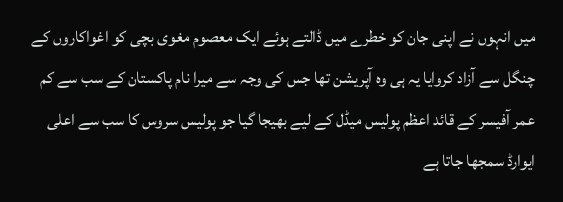میں انہوں نے اپنی جان کو خطرے میں ڈالتے ہوئے ایک معصوم مغوی بچی کو اغواکاروں کے چنگل سے آزاد کروایا یہ ہی وہ آپریشن تھا جس کی وجہ سے میرا نام پاکستان کے سب سے کم عمر آفیسر کے قائد اعظم پولیس میڈل کے لیے بھیجا گیا جو پولیس سروس کا سب سے اعلی ایوارڈ سمجھا جاتا ہے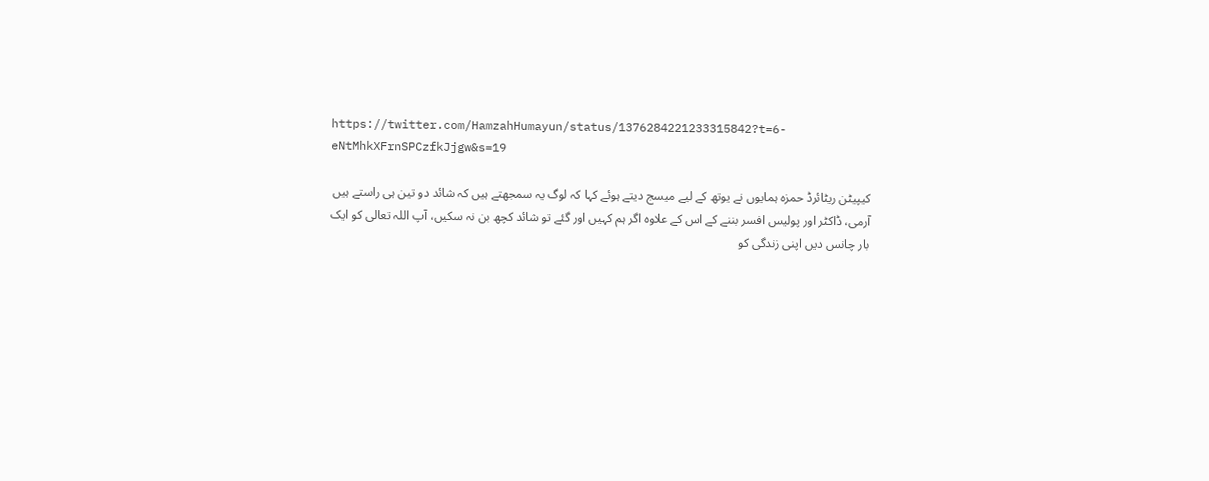https://twitter.com/HamzahHumayun/status/1376284221233315842?t=6-eNtMhkXFrnSPCzfkJjgw&s=19

کیپیٹن ریٹائرڈ حمزہ ہمایوں نے یوتھ کے لیے میسج دیتے ہوئے کہا کہ لوگ یہ سمجھتے ہیں کہ شائد دو تین ہی راستے ہیں آرمی، ڈاکٹر اور پولیس افسر بننے کے اس کے علاوہ اگر ہم کہیں اور گئے تو شائد کچھ بن نہ سکیں، آپ اللہ تعالی کو ایک بار چانس دیں اپنی زندگی کو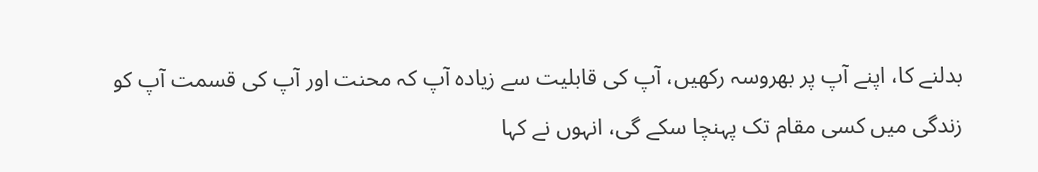بدلنے کا، اپنے آپ پر بھروسہ رکھیں، آپ کی قابلیت سے زیادہ آپ کہ محنت اور آپ کی قسمت آپ کو زندگی میں کسی مقام تک پہنچا سکے گی، انہوں نے کہا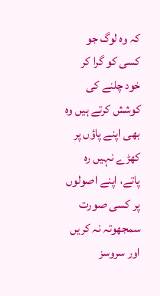کہ وہ لوگ جو کسی کو گرا کر خود چلنے کی کوشش کرتے ہیں وہ بھی اپنے پاؤں پر کھڑے نہیں رہ پاتے، اپنے اصولوں پر کسی صورت سمجھوتہ نہ کریں اور سروسز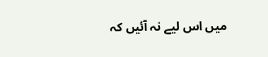میں اس لیے نہ آئیں کہ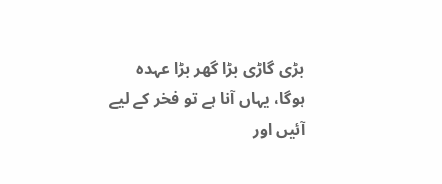بڑی گاڑی بڑا گھر بڑا عہدہ ہوگا، یہاں آنا ہے تو فخر کے لیے آئیں اور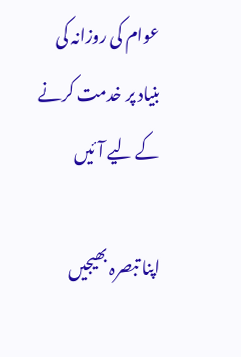عوام کی روزانہ کی بنیاد پر خدمت کرنے کے لیے آئیں

اپنا تبصرہ بھیجیں